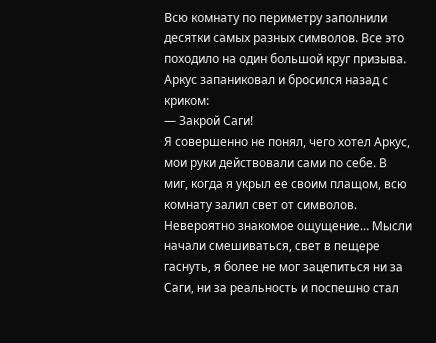Всю комнату по периметру заполнили десятки самых разных символов. Все это походило на один большой круг призыва.
Аркус запаниковал и бросился назад с криком:
— Закрой Саги!
Я совершенно не понял, чего хотел Аркус, мои руки действовали сами по себе. В миг, когда я укрыл ее своим плащом, всю комнату залил свет от символов.
Невероятно знакомое ощущение… Мысли начали смешиваться, свет в пещере гаснуть, я более не мог зацепиться ни за Саги, ни за реальность и поспешно стал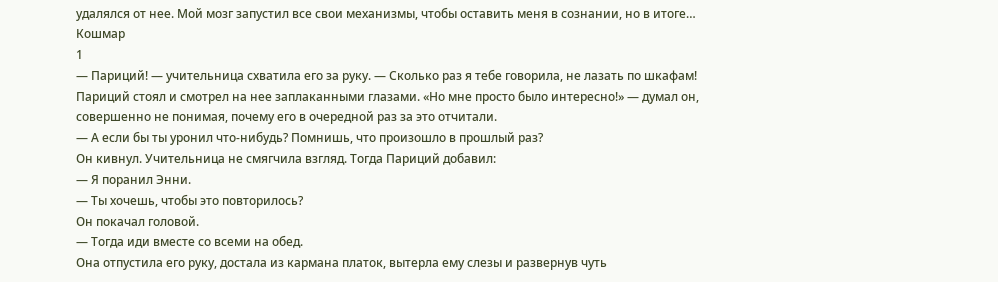удалялся от нее. Мой мозг запустил все свои механизмы, чтобы оставить меня в сознании, но в итоге…
Кошмар
1
— Париций! — учительница схватила его за руку. — Сколько раз я тебе говорила, не лазать по шкафам!
Париций стоял и смотрел на нее заплаканными глазами. «Но мне просто было интересно!» — думал он, совершенно не понимая, почему его в очередной раз за это отчитали.
— А если бы ты уронил что-нибудь? Помнишь, что произошло в прошлый раз?
Он кивнул. Учительница не смягчила взгляд. Тогда Париций добавил:
— Я поранил Энни.
— Ты хочешь, чтобы это повторилось?
Он покачал головой.
— Тогда иди вместе со всеми на обед.
Она отпустила его руку, достала из кармана платок, вытерла ему слезы и развернув чуть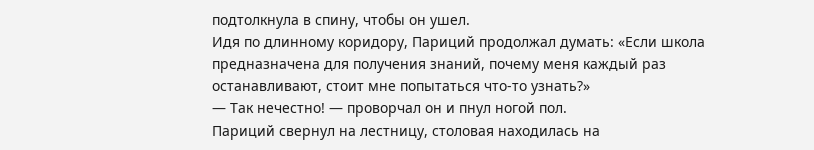подтолкнула в спину, чтобы он ушел.
Идя по длинному коридору, Париций продолжал думать: «Если школа предназначена для получения знаний, почему меня каждый раз останавливают, стоит мне попытаться что-то узнать?»
— Так нечестно! — проворчал он и пнул ногой пол.
Париций свернул на лестницу, столовая находилась на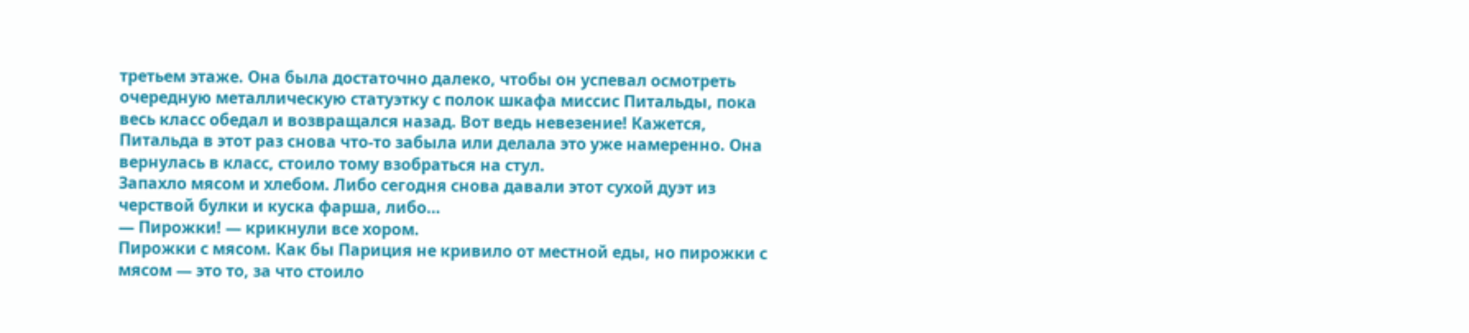третьем этаже. Она была достаточно далеко, чтобы он успевал осмотреть очередную металлическую статуэтку с полок шкафа миссис Питальды, пока весь класс обедал и возвращался назад. Вот ведь невезение! Кажется, Питальда в этот раз снова что-то забыла или делала это уже намеренно. Она вернулась в класс, стоило тому взобраться на стул.
Запахло мясом и хлебом. Либо сегодня снова давали этот сухой дуэт из черствой булки и куска фарша, либо…
— Пирожки! — крикнули все хором.
Пирожки с мясом. Как бы Париция не кривило от местной еды, но пирожки с мясом — это то, за что стоило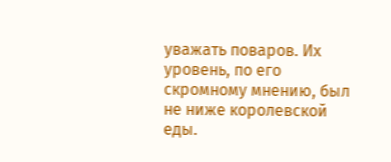уважать поваров. Их уровень, по его скромному мнению, был не ниже королевской еды.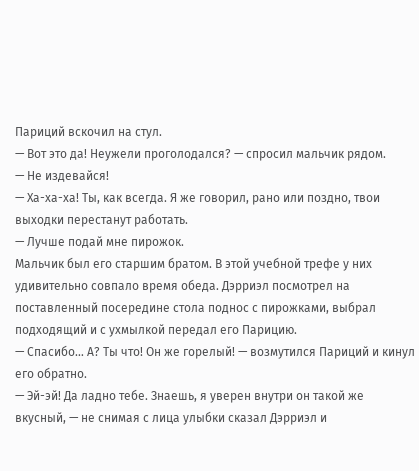Париций вскочил на стул.
— Вот это да! Неужели проголодался? — спросил мальчик рядом.
— Не издевайся!
— Ха-ха-ха! Ты, как всегда. Я же говорил, рано или поздно, твои выходки перестанут работать.
— Лучше подай мне пирожок.
Мальчик был его старшим братом. В этой учебной трефе у них удивительно совпало время обеда. Дэрриэл посмотрел на поставленный посередине стола поднос с пирожками, выбрал подходящий и с ухмылкой передал его Парицию.
— Спасибо… А? Ты что! Он же горелый! — возмутился Париций и кинул его обратно.
— Эй-эй! Да ладно тебе. Знаешь, я уверен внутри он такой же вкусный, — не снимая с лица улыбки сказал Дэрриэл и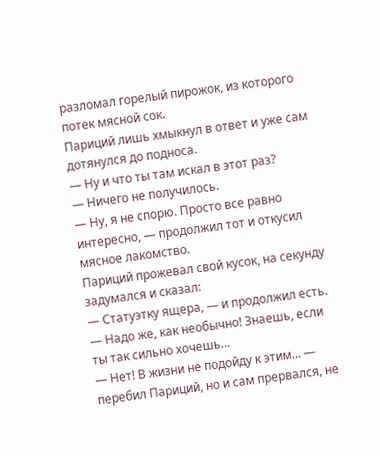разломал горелый пирожок, из которого потек мясной сок.
Париций лишь хмыкнул в ответ и уже сам дотянулся до подноса.
— Ну и что ты там искал в этот раз?
— Ничего не получилось.
— Ну, я не спорю. Просто все равно интересно, — продолжил тот и откусил мясное лакомство.
Париций прожевал свой кусок, на секунду задумался и сказал:
— Статуэтку ящера, — и продолжил есть.
— Надо же, как необычно! Знаешь, если ты так сильно хочешь…
— Нет! В жизни не подойду к этим… — перебил Париций, но и сам прервался, не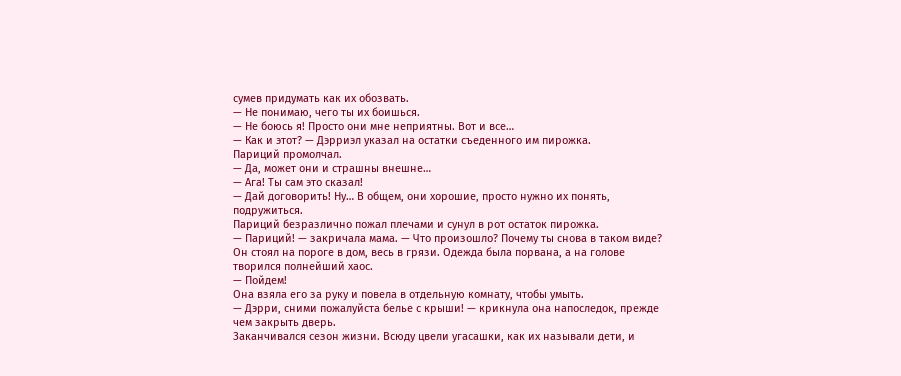сумев придумать как их обозвать.
— Не понимаю, чего ты их боишься.
— Не боюсь я! Просто они мне неприятны. Вот и все…
— Как и этот? — Дэрриэл указал на остатки съеденного им пирожка.
Париций промолчал.
— Да, может они и страшны внешне…
— Ага! Ты сам это сказал!
— Дай договорить! Ну… В общем, они хорошие, просто нужно их понять, подружиться.
Париций безразлично пожал плечами и сунул в рот остаток пирожка.
— Париций! — закричала мама. — Что произошло? Почему ты снова в таком виде?
Он стоял на пороге в дом, весь в грязи. Одежда была порвана, а на голове творился полнейший хаос.
— Пойдем!
Она взяла его за руку и повела в отдельную комнату, чтобы умыть.
— Дэрри, сними пожалуйста белье с крыши! — крикнула она напоследок, прежде чем закрыть дверь.
Заканчивался сезон жизни. Всюду цвели угасашки, как их называли дети, и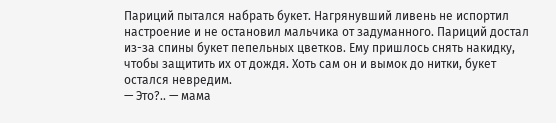Париций пытался набрать букет. Нагрянувший ливень не испортил настроение и не остановил мальчика от задуманного. Париций достал из-за спины букет пепельных цветков. Ему пришлось снять накидку, чтобы защитить их от дождя. Хоть сам он и вымок до нитки, букет остался невредим.
— Это?.. — мама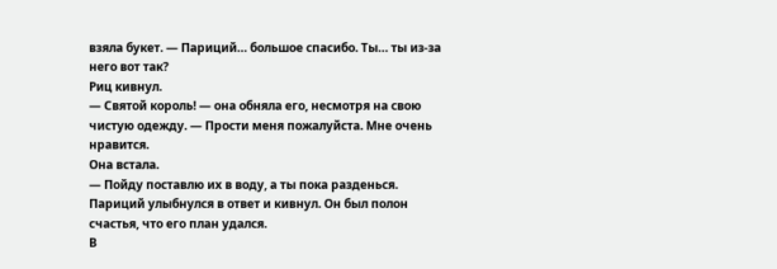взяла букет. — Париций… большое спасибо. Ты… ты из-за него вот так?
Риц кивнул.
— Святой король! — она обняла его, несмотря на свою чистую одежду. — Прости меня пожалуйста. Мне очень нравится.
Она встала.
— Пойду поставлю их в воду, а ты пока разденься.
Париций улыбнулся в ответ и кивнул. Он был полон счастья, что его план удался.
В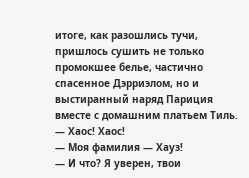итоге, как разошлись тучи, пришлось сушить не только промокшее белье, частично спасенное Дэрриэлом, но и выстиранный наряд Париция вместе с домашним платьем Тиль.
— Хаос! Хаос!
— Моя фамилия — Хауз!
— И что? Я уверен, твои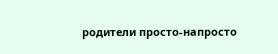родители просто-напросто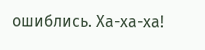ошиблись. Ха-ха-ха!